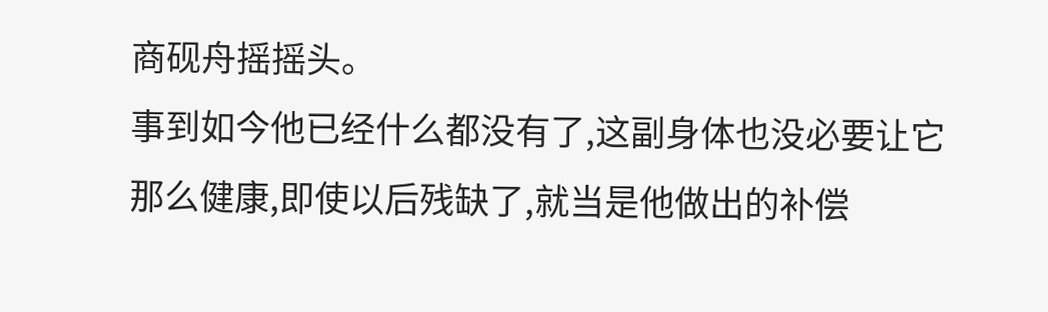商砚舟摇摇头。
事到如今他已经什么都没有了,这副身体也没必要让它那么健康,即使以后残缺了,就当是他做出的补偿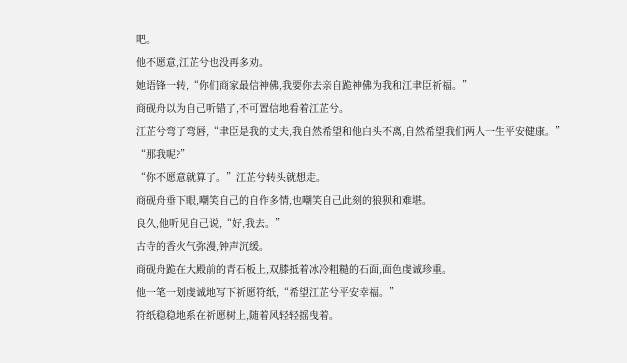吧。
他不愿意,江芷兮也没再多劝。
她语锋一转,“你们商家最信神佛,我要你去亲自跪神佛为我和江聿臣祈福。”
商砚舟以为自己听错了,不可置信地看着江芷兮。
江芷兮弯了弯唇,“聿臣是我的丈夫,我自然希望和他白头不离,自然希望我们两人一生平安健康。”
“那我呢?”
“你不愿意就算了。”江芷兮转头就想走。
商砚舟垂下眼,嘲笑自己的自作多情,也嘲笑自己此刻的狼狈和难堪。
良久,他听见自己说,“好,我去。”
古寺的香火气弥漫,钟声沉缓。
商砚舟跪在大殿前的青石板上,双膝抵着冰冷粗糙的石面,面色虔诚珍重。
他一笔一划虔诚地写下祈愿符纸,“希望江芷兮平安幸福。”
符纸稳稳地系在祈愿树上,随着风轻轻摇曳着。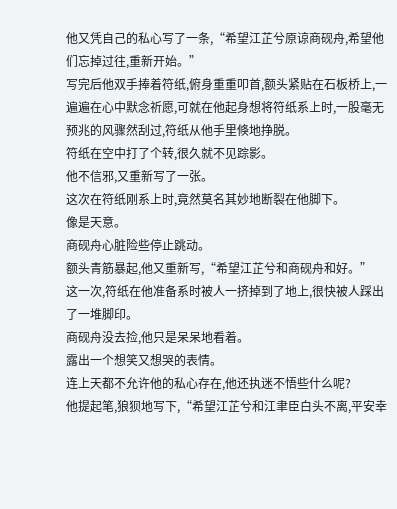他又凭自己的私心写了一条,“希望江芷兮原谅商砚舟,希望他们忘掉过往,重新开始。”
写完后他双手捧着符纸,俯身重重叩首,额头紧贴在石板桥上,一遍遍在心中默念祈愿,可就在他起身想将符纸系上时,一股毫无预兆的风骤然刮过,符纸从他手里倏地挣脱。
符纸在空中打了个转,很久就不见踪影。
他不信邪,又重新写了一张。
这次在符纸刚系上时,竟然莫名其妙地断裂在他脚下。
像是天意。
商砚舟心脏险些停止跳动。
额头青筋暴起,他又重新写,“希望江芷兮和商砚舟和好。”
这一次,符纸在他准备系时被人一挤掉到了地上,很快被人踩出了一堆脚印。
商砚舟没去捡,他只是呆呆地看着。
露出一个想笑又想哭的表情。
连上天都不允许他的私心存在,他还执迷不悟些什么呢?
他提起笔,狼狈地写下,“希望江芷兮和江聿臣白头不离,平安幸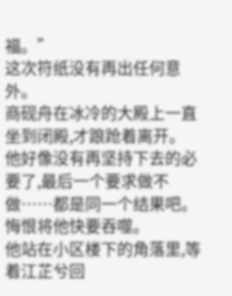福。”
这次符纸没有再出任何意外。
商砚舟在冰冷的大殿上一直坐到闭殿,才踉跄着离开。
他好像没有再坚持下去的必要了,最后一个要求做不做……都是同一个结果吧。
悔恨将他快要吞噬。
他站在小区楼下的角落里,等着江芷兮回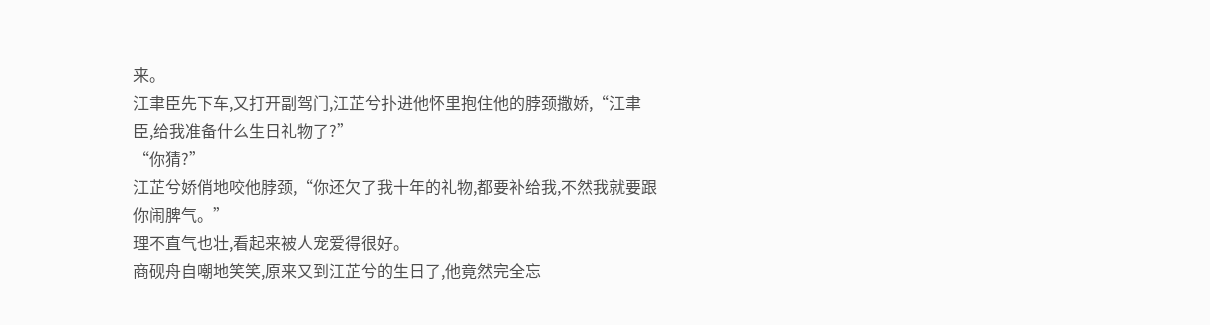来。
江聿臣先下车,又打开副驾门,江芷兮扑进他怀里抱住他的脖颈撒娇,“江聿臣,给我准备什么生日礼物了?”
“你猜?”
江芷兮娇俏地咬他脖颈,“你还欠了我十年的礼物,都要补给我,不然我就要跟你闹脾气。”
理不直气也壮,看起来被人宠爱得很好。
商砚舟自嘲地笑笑,原来又到江芷兮的生日了,他竟然完全忘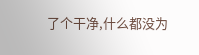了个干净,什么都没为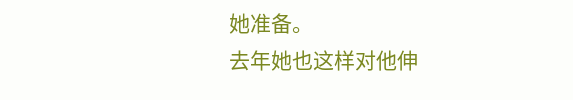她准备。
去年她也这样对他伸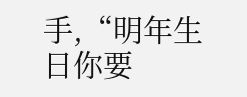手,“明年生日你要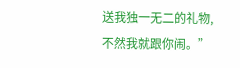送我独一无二的礼物,不然我就跟你闹。”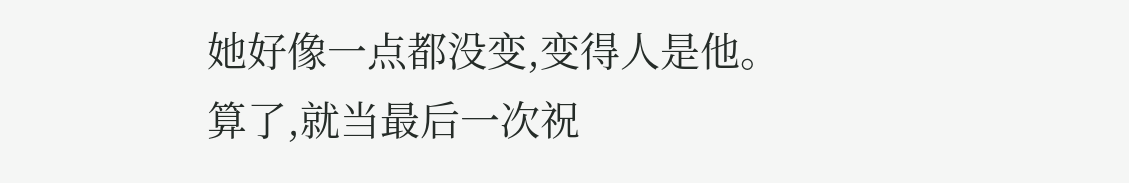她好像一点都没变,变得人是他。
算了,就当最后一次祝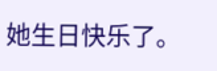她生日快乐了。